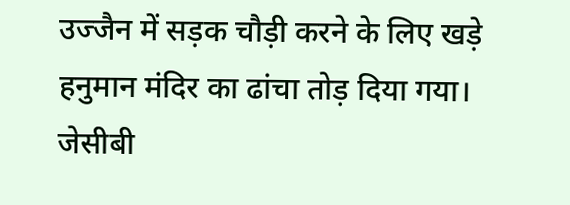उज्जैन में सड़क चौड़ी करने के लिए खड़े हनुमान मंदिर का ढांचा तोड़ दिया गया। जेसीबी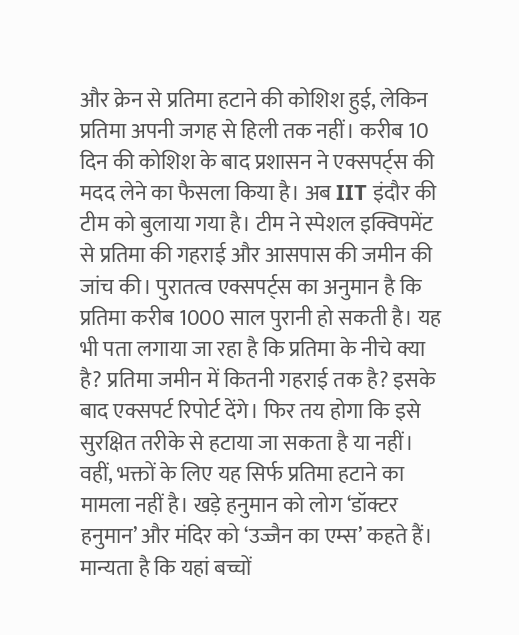और क्रेन से प्रतिमा हटाने की कोशिश हुई, लेकिन प्रतिमा अपनी जगह से हिली तक नहीं। करीब 10 दिन की कोशिश के बाद प्रशासन ने एक्सपर्ट्स की मदद लेने का फैसला किया है। अब IIT इंदौर की टीम को बुलाया गया है। टीम ने स्पेशल इक्विपमेंट से प्रतिमा की गहराई और आसपास की जमीन की जांच की। पुरातत्व एक्सपर्ट्स का अनुमान है कि प्रतिमा करीब 1000 साल पुरानी हो सकती है। यह भी पता लगाया जा रहा है कि प्रतिमा के नीचे क्या है? प्रतिमा जमीन में कितनी गहराई तक है? इसके बाद एक्सपर्ट रिपोर्ट देंगे। फिर तय होगा कि इसे सुरक्षित तरीके से हटाया जा सकता है या नहीं। वहीं, भक्तों के लिए यह सिर्फ प्रतिमा हटाने का मामला नहीं है। खड़े हनुमान को लोग ‘डॉक्टर हनुमान’ और मंदिर को ‘उज्जैन का एम्स’ कहते हैं। मान्यता है कि यहां बच्चों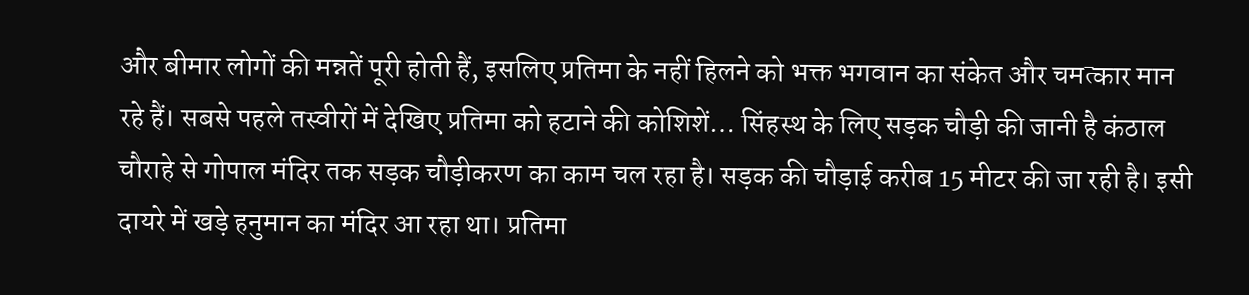और बीमार लोगों की मन्नतें पूरी होती हैं, इसलिए प्रतिमा के नहीं हिलने को भक्त भगवान का संकेत और चमत्कार मान रहे हैं। सबसे पहले तस्वीरों में देखिए प्रतिमा को हटाने की कोशिशें… सिंहस्थ के लिए सड़क चौड़ी की जानी है कंठाल चौराहे से गोपाल मंदिर तक सड़क चौड़ीकरण का काम चल रहा है। सड़क की चौड़ाई करीब 15 मीटर की जा रही है। इसी दायरे में खड़े हनुमान का मंदिर आ रहा था। प्रतिमा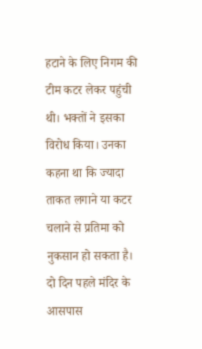हटाने के लिए निगम की टीम कटर लेकर पहुंची थी। भक्तों ने इसका विरोध किया। उनका कहना था कि ज्यादा ताकत लगाने या कटर चलाने से प्रतिमा को नुकसान हो सकता है। दो दिन पहले मंदिर के आसपास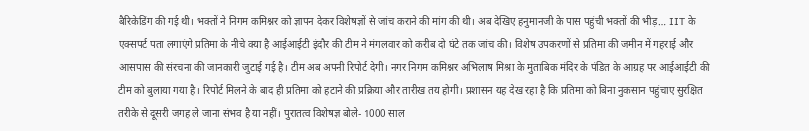बैरिकेडिंग की गई थी। भक्तों ने निगम कमिश्नर को ज्ञापन देकर विशेषज्ञों से जांच कराने की मांग की थी। अब देखिए हनुमानजी के पास पहुंची भक्तों की भीड़… IIT के एक्सपर्ट पता लगाएंगे प्रतिमा के नीचे क्या है आईआईटी इंदौर की टीम ने मंगलवार को करीब दो घंटे तक जांच की। विशेष उपकरणों से प्रतिमा की जमीन में गहराई और आसपास की संरचना की जानकारी जुटाई गई है। टीम अब अपनी रिपोर्ट देगी। नगर निगम कमिश्नर अभिलाष मिश्रा के मुताबिक मंदिर के पंडित के आग्रह पर आईआईटी की टीम को बुलाया गया है। रिपोर्ट मिलने के बाद ही प्रतिमा को हटाने की प्रक्रिया और तारीख तय होगी। प्रशासन यह देख रहा है कि प्रतिमा को बिना नुकसान पहुंचाए सुरक्षित तरीके से दूसरी जगह ले जाना संभव है या नहीं। पुरातत्व विशेषज्ञ बोले- 1000 साल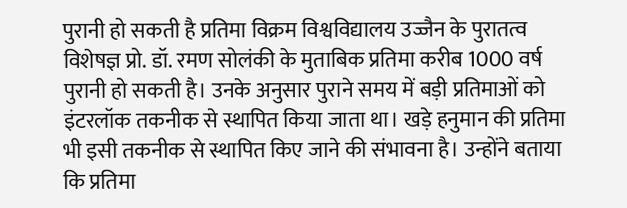पुरानी हो सकती है प्रतिमा विक्रम विश्वविद्यालय उज्जैन के पुरातत्व विशेषज्ञ प्रो. डॉ. रमण सोलंकी के मुताबिक प्रतिमा करीब 1000 वर्ष पुरानी हो सकती है। उनके अनुसार पुराने समय में बड़ी प्रतिमाओं को इंटरलॉक तकनीक से स्थापित किया जाता था। खड़े हनुमान की प्रतिमा भी इसी तकनीक से स्थापित किए जाने की संभावना है। उन्होंने बताया कि प्रतिमा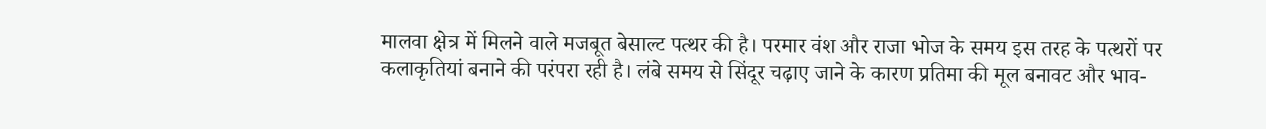मालवा क्षेत्र में मिलने वाले मजबूत बेसाल्ट पत्थर की है। परमार वंश और राजा भोज के समय इस तरह के पत्थरों पर कलाकृतियां बनाने की परंपरा रही है। लंबे समय से सिंदूर चढ़ाए जाने के कारण प्रतिमा की मूल बनावट और भाव-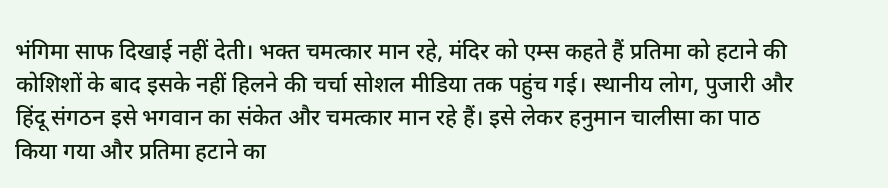भंगिमा साफ दिखाई नहीं देती। भक्त चमत्कार मान रहे, मंदिर को एम्स कहते हैं प्रतिमा को हटाने की कोशिशों के बाद इसके नहीं हिलने की चर्चा सोशल मीडिया तक पहुंच गई। स्थानीय लोग, पुजारी और हिंदू संगठन इसे भगवान का संकेत और चमत्कार मान रहे हैं। इसे लेकर हनुमान चालीसा का पाठ किया गया और प्रतिमा हटाने का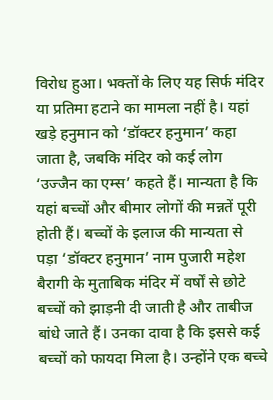विरोध हुआ। भक्तों के लिए यह सिर्फ मंदिर या प्रतिमा हटाने का मामला नहीं है। यहां खड़े हनुमान को ‘डॉक्टर हनुमान’ कहा जाता है, जबकि मंदिर को कई लोग ‘उज्जैन का एम्स’ कहते हैं। मान्यता है कि यहां बच्चों और बीमार लोगों की मन्नतें पूरी होती हैं। बच्चों के इलाज की मान्यता से पड़ा ‘डॉक्टर हनुमान’ नाम पुजारी महेश बैरागी के मुताबिक मंदिर में वर्षों से छोटे बच्चों को झाड़नी दी जाती है और ताबीज बांधे जाते हैं। उनका दावा है कि इससे कई बच्चों को फायदा मिला है। उन्होंने एक बच्चे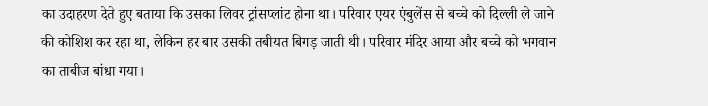का उदाहरण देते हुए बताया कि उसका लिवर ट्रांसप्लांट होना था। परिवार एयर एंबुलेंस से बच्चे को दिल्ली ले जाने की कोशिश कर रहा था, लेकिन हर बार उसकी तबीयत बिगड़ जाती थी। परिवार मंदिर आया और बच्चे को भगवान का ताबीज बांधा गया।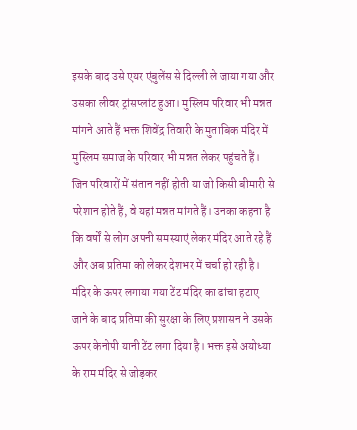इसके बाद उसे एयर एंबुलेंस से दिल्ली ले जाया गया और उसका लीवर ट्रांसप्लांट हुआ। मुस्लिम परिवार भी मन्नत मांगने आते हैं भक्त शिवेंद्र तिवारी के मुताबिक मंदिर में मुस्लिम समाज के परिवार भी मन्नत लेकर पहुंचते हैं। जिन परिवारों में संतान नहीं होती या जो किसी बीमारी से परेशान होते हैं, वे यहां मन्नत मांगते हैं। उनका कहना है कि वर्षों से लोग अपनी समस्याएं लेकर मंदिर आते रहे हैं और अब प्रतिमा को लेकर देशभर में चर्चा हो रही है। मंदिर के ऊपर लगाया गया टेंट मंदिर का ढांचा हटाए जाने के बाद प्रतिमा की सुरक्षा के लिए प्रशासन ने उसके ऊपर केनोपी यानी टेंट लगा दिया है। भक्त इसे अयोध्या के राम मंदिर से जोड़कर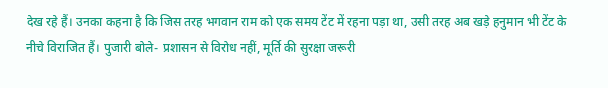देख रहे हैं। उनका कहना है कि जिस तरह भगवान राम को एक समय टेंट में रहना पड़ा था, उसी तरह अब खड़े हनुमान भी टेंट के नीचे विराजित हैं। पुजारी बोले- प्रशासन से विरोध नहीं, मूर्ति की सुरक्षा जरूरी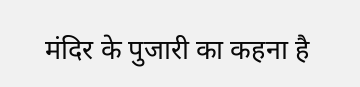मंदिर के पुजारी का कहना है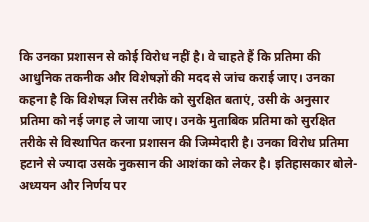कि उनका प्रशासन से कोई विरोध नहीं है। वे चाहते हैं कि प्रतिमा की आधुनिक तकनीक और विशेषज्ञों की मदद से जांच कराई जाए। उनका कहना है कि विशेषज्ञ जिस तरीके को सुरक्षित बताएं, उसी के अनुसार प्रतिमा को नई जगह ले जाया जाए। उनके मुताबिक प्रतिमा को सुरक्षित तरीके से विस्थापित करना प्रशासन की जिम्मेदारी है। उनका विरोध प्रतिमा हटाने से ज्यादा उसके नुकसान की आशंका को लेकर है। इतिहासकार बोले- अध्ययन और निर्णय पर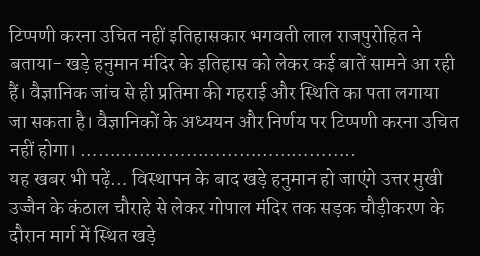टिप्पणी करना उचित नहीं इतिहासकार भगवती लाल राजपुरोहित ने बताया- खड़े हनुमान मंदिर के इतिहास को लेकर कई बातें सामने आ रही हैं। वैज्ञानिक जांच से ही प्रतिमा की गहराई और स्थिति का पता लगाया जा सकता है। वैज्ञानिकों के अध्ययन और निर्णय पर टिप्पणी करना उचित नहीं होगा। ………………………………………..
यह खबर भी पढ़ें… विस्थापन के बाद खड़े हनुमान हो जाएंगे उत्तर मुखी उज्जैन के कंठाल चौराहे से लेकर गोपाल मंदिर तक सड़क चौड़ीकरण के दौरान मार्ग में स्थित खड़े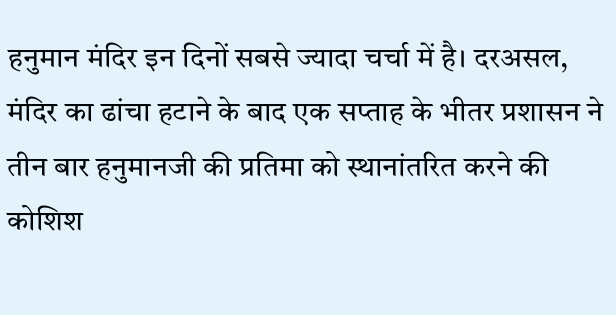हनुमान मंदिर इन दिनों सबसे ज्यादा चर्चा में है। दरअसल, मंदिर का ढांचा हटाने के बाद एक सप्ताह के भीतर प्रशासन ने तीन बार हनुमानजी की प्रतिमा को स्थानांतरित करने की कोशिश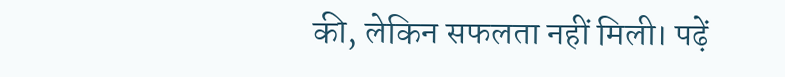की, लेकिन सफलता नहीं मिली। पढ़ें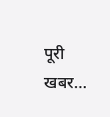पूरी खबर…